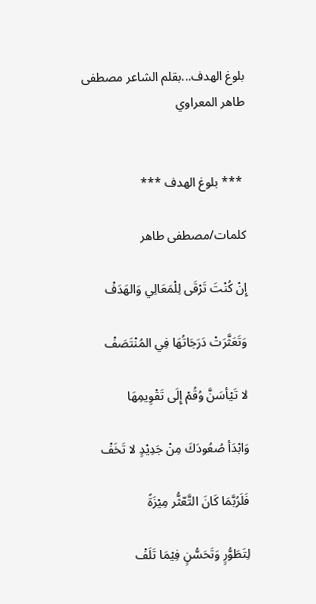بلوغ الهدف...بقلم الشاعر مصطفى طاهر المعراوي


 *** بلوغ الهدف ***

كلمات/مصطفى طاهر

إِنْ كُنْتَ تَرْقَى لِلْمَعَالِي وَالهَدَفْ

وَتَعَثَّرَتْ دَرَجَاتُهَا فِي المُنْتَصَفْ

لا تَيْأسَنَّ وُقُمْ إِلَى تَقْوِيمِهَا

وَابْدَأ صُعُودَكَ مِنْ جَدِيْدٍ لا تَخَفْ

فَلَرُبَّمَا كَانَ التَّعّثُّر مِيْزَةً

لِتَطَوُّرٍ وَتَحَسُّنٍ فِيْمَا تَلَفْ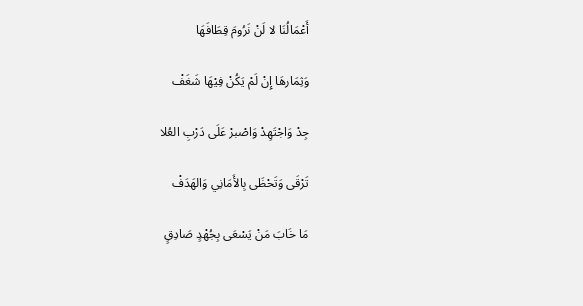أَعْمَالُنَا لا لَنْ نَرُومَ قِطَافَهَا

وَثِمَارهَا إِنْ لَمْ يَكُنْ فِيْهَا شَغَفْ

جِدْ وَاجْتَهِدْ وَاصْبرْ عَلَى دَرْبِ العُلا

تَرْقَى وَتَحْظَى بِالأَمَانِي وَالهَدَفْ

مَا خَابَ مَنْ يَسْعَى بِجُهْدٍ صَادِقٍ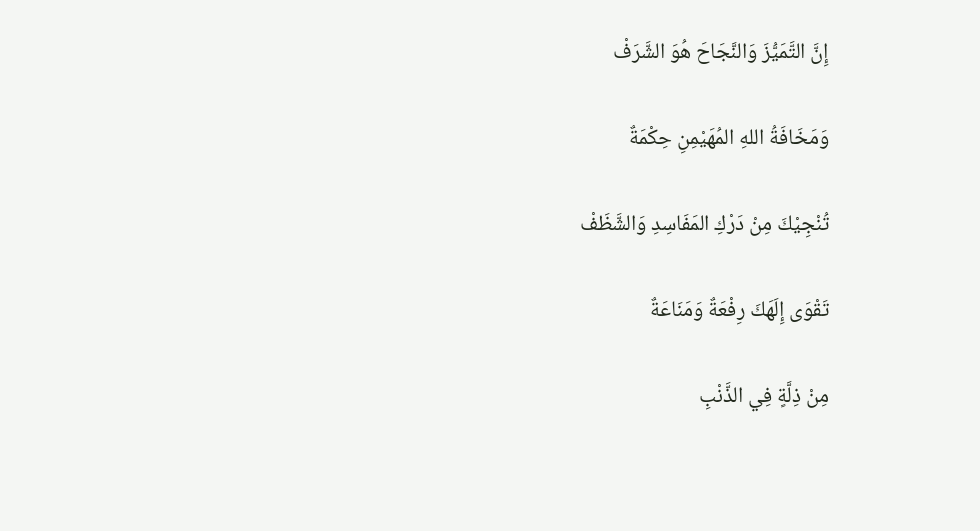إِنَّ التَّمَيُّزَ وَالنَّجَاحَ هُوَ الشَّرَفْ

وَمَخَافَةُ اللهِ المُهَيْمِنِ حِكْمَةٌ

تُنْجِيْكَ مِنْ دَرْكِ المَفَاسِدِ وَالشَّظَفْ

تَقْوَى إِلَهَكَ رِفْعَةٌ وَمَنَاعَةٌ

مِنْ ذِلَّةٍ فِي الذَّنْبِ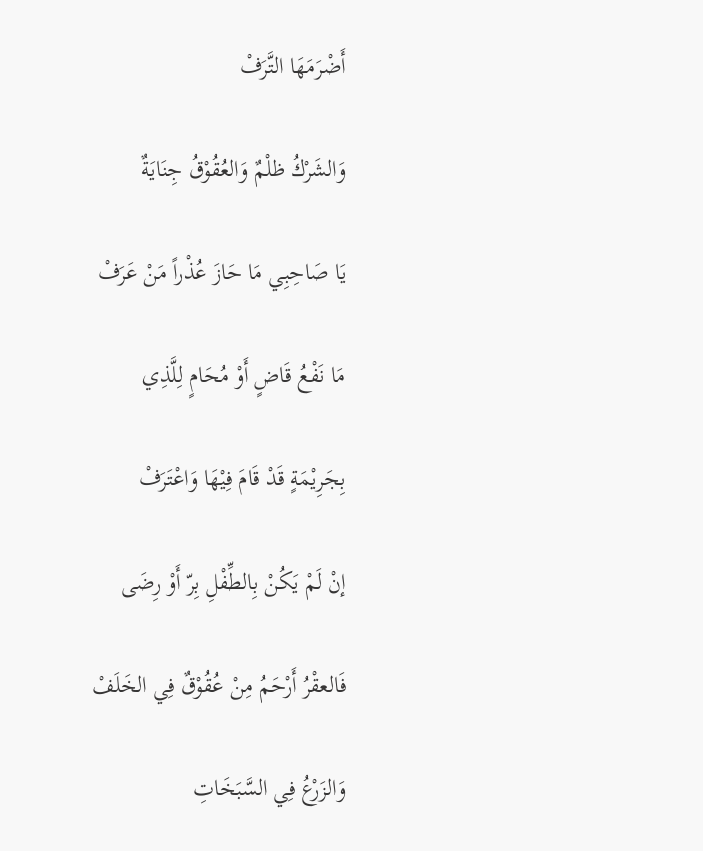أَضْرَمَهَا التَّرَفْ

وَالشَرْكُ ظلْمٌ وَالعُقُوْقُ جِنَايَةٌ

يَا صَاحِبِي مَا حَازَ عُذْراً مَنْ عَرَفْ

مَا نَفْعُ قَاضٍ أَوْ مُحَامٍ لِلَّذِي

بِجَرِيْمَةٍ قَدْ قَامَ فِيْهَا وَاعْتَرَفْ

إنْ لَمْ يَكُنْ بِالطِّفْلِ بِرّ أَوْ رِضَى

فَالعقْرُ أَرْحَمُ مِنْ عُقُوْقٌ فِي الخَلَفْ

وَالزَرْعُ فِي السَّبَخَاتِ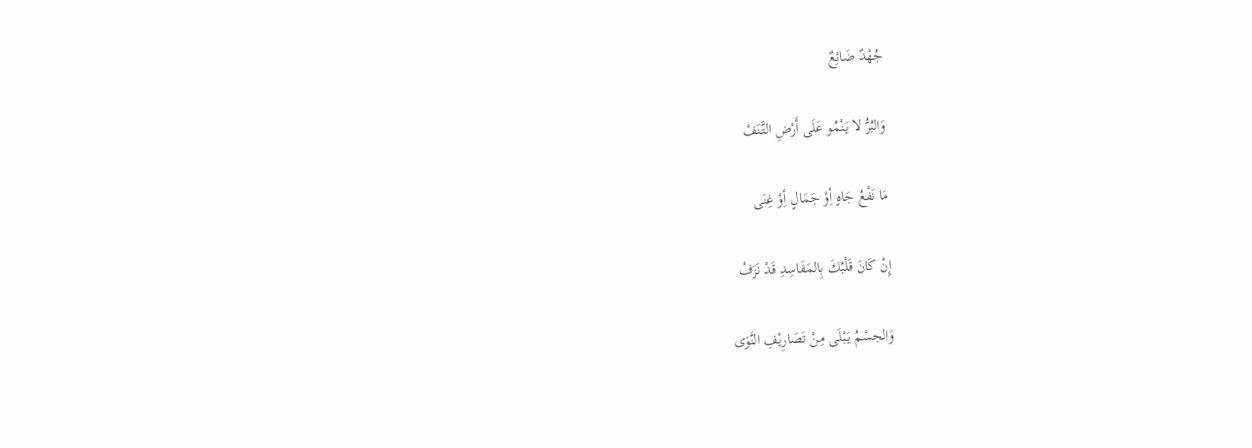جُهْدٌ ضَائِعٌ

وَالبُرُّ لا يَنْمُو عَلَى أَرْضِ التَّنَفْ

مَا نَفْعُ جَاهٍ أِوْ جَمَالٍ أِوْ غِنَى

إِنْ كَانَ قَلْبُكَ بِالمَفَاسِدِ قَدْ نَزَفْ

وَالجسْمُ يَبْلَى مِنْ تَصَارِيْفِ النَّوَى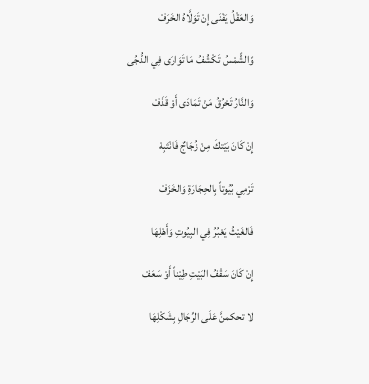وَالعَقْلُ يَفْنَى إِنْ تَوَلَّاهُ الخَرَفْ

وًالشًّمْسُ تَكْشُفُ مَا تَوَارَى فِي الدُّجُى

وَالنَّارُ تَحْرُقُ مَنْ تَمَادَى أَوْ قَذَفْ

إِنْ كَانَ بَيْتكَ مِنْ زُجَاجٌ فَانْتَبِهْ

تَرْمِي بُيُوتاً بِالحِجَارَةِ وَالخَزَفْ

فَالغَيْثُ يَعْبُرُ فِي البِيُوتِ وَأَهْلِهَا

إِنْ كَانَ سَقْفُ البَيْتِ طِيْناً أَوْ سَعَفْ

لا تحكمنَّ عَلَى الرِّجَالِ بِشَكْلِهَا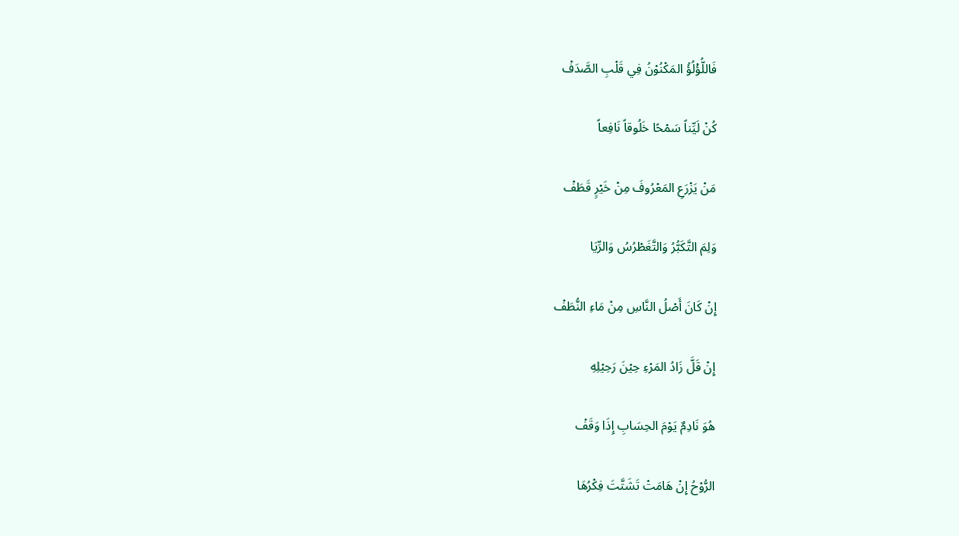فَاللُّؤْلُؤُ المَكْنُوْنُ فِي قَلْبِ الصَّدَفْ

كُنْ لَيِّناً سَمْحًا خَلُوقاً نَافِعاً

مَنْ يَزْرَعِ المَعْرُوفَ مِنْ خَيْرٍ قَطَفْ

وَلِمَ التَّكَبُّرُ وَالتَّغَطْرُسُ وَالرِّيَا

إِنْ كَانَ أَصْلُ النَّاسِ مِنْ مَاءِ النُّطَفْ

إِنْ قَلَّ زَادُ المَرْءِ حِيْنَ رَحِيْلِهِ

هُوَ نَادِمٌ يَوْمَ الحِسَابِ إِذَا وَقَفْ

الرُّوْحُ إِنْ هَامَتْ تَشَتَّتَ فِكْرُهَا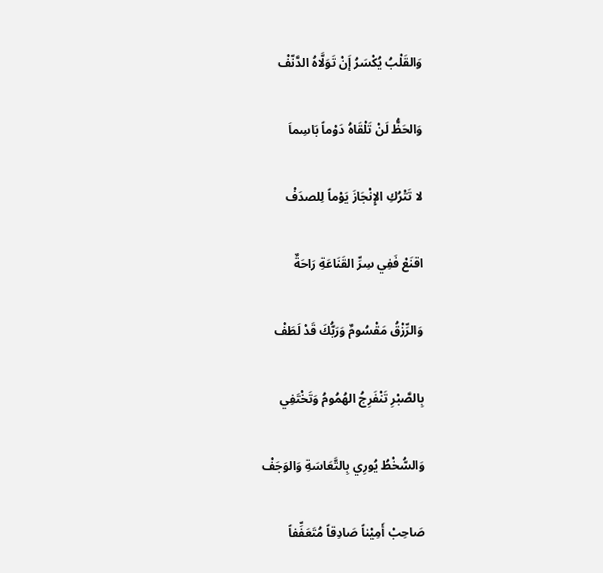وَالقَلْبُ يُكْسَرُ إَنْ تَوَلَّاهُ الدَّنّفْ

وَالحَظُّ لَنْ تَلْقَاهُ دَوْماً بَاسِماَ

لا تَتْرُكِ الإِنْجَازَ يَوْماً لِلصدَفْ

اقنَعْ فَفِي سِرِّ القَنَاعَةِ رَاحَةٌ

وَالرِّزْقُ مَقْسُومٌ وَرَبُّكَ قَدْ لَطَفْ

بِالصَّبْرِ تَنْفَرِجُ الهُمُومُ وَتَخْتَفِي

وَالسُّخْطُ يُورِي بِالتَّعَاسَةِ وَالوَجَفْ

صَاحِبْ أَمِيْناً صَادِقاً مُتَعَفِّفاً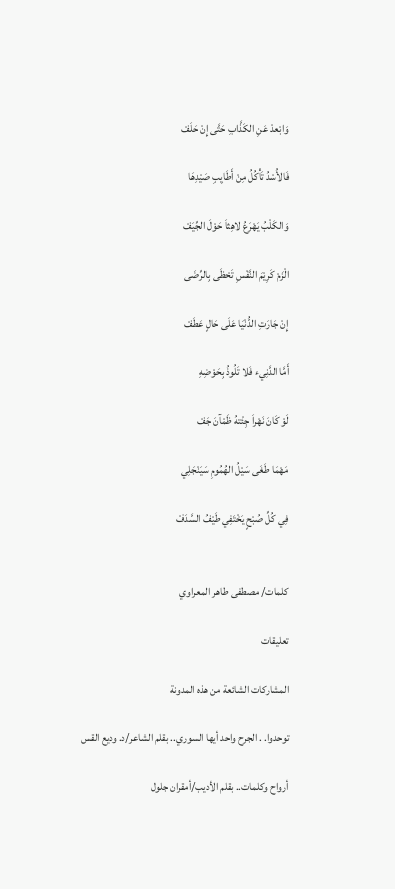وَابْعدْ عَنِ الكَذَّابِ حَتَّى إِنْ حَلَفْ

فَالأُسْدُ تَأْكُلُ مِنْ أَطَايِبِ صَيْدِهَا

وَالكَلْبُ يَهْرَعُ لاهِثاَ حَوْلَ الجِّيَفْ

الْزَمْ كَرِيْمَ النَّفْسِ تَحْظَى بِالرِّضَى

إِنْ جَارَتِ الدُّنْيَا عَلَى حَالٍ عَطَفْ

أَمَّا الدَّنِيء فَلا تَلُوذُ بِحَوْضِهِ

لَوْ كَانَ نَهْراَ جِئْتهُ ظَمْآنَ جَفْ

مَهْمَا طَغَى سَيْلُ الهُمُومِ سَيَنْجَلِي

فِي كُلِّ صُبْحٍ يَخْتَفِي طَيْفُ السَّدَفْ


كلمات/ مصطفى طاهر المعراوي

تعليقات

المشاركات الشائعة من هذه المدونة

توحدوا. . الجرح واحد أيها السوري.. بقلم الشاعر/د. وديع القس

أرواح وكلمات.. بقلم الأديب/أمقران جلول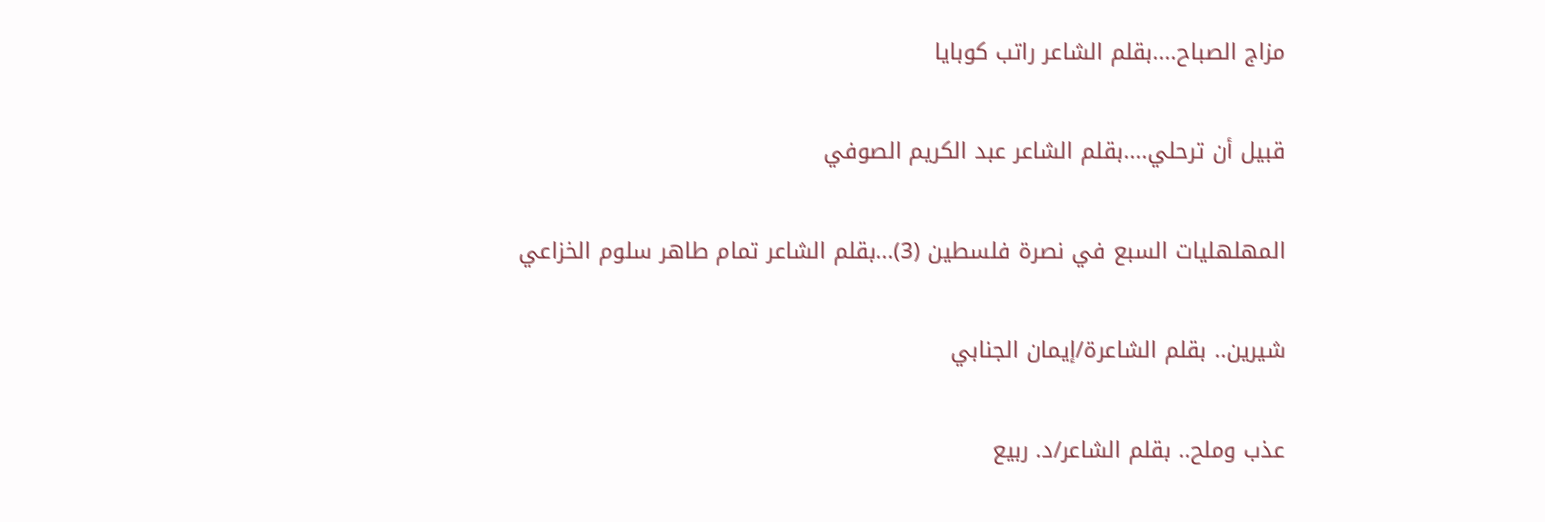مزاج الصباح....بقلم الشاعر راتب كوبايا

قبيل أن ترحلي....بقلم الشاعر عبد الكريم الصوفي

المهلهليات السبع في نصرة فلسطين (3)...بقلم الشاعر تمام طاهر سلوم الخزاعي

شيرين.. بقلم الشاعرة/إيمان الجنابي

عذب وملح.. بقلم الشاعر/د. ربيع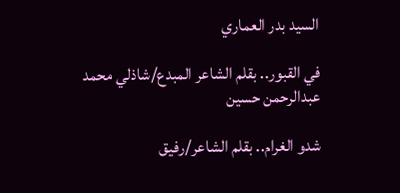السيد بدر العماري

في القبور.. بقلم الشاعر المبدع/شاذلي محمد عبدالرحمن حسين

شدو الغرام.. بقلم الشاعر/رفيق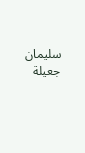سليمان جعيلة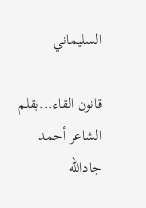السليماني

قانون القاء...بقلم الشاعر أحمد جادالله